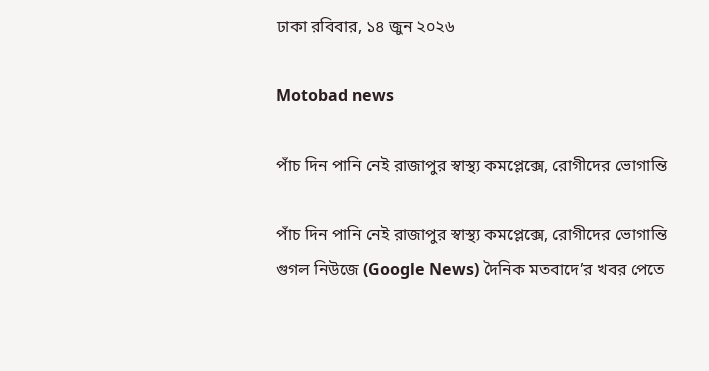ঢাকা রবিবার, ১৪ জুন ২০২৬

Motobad news

পাঁচ দিন পানি নে‍ই রাজাপুর স্বাস্থ্য কমপ্লেক্সে, রোগীদের ভোগান্তি

পাঁচ দিন পানি নে‍ই রাজাপুর স্বাস্থ্য কমপ্লেক্সে, রোগীদের ভোগান্তি
গুগল নিউজে (Google News) দৈনিক মতবাদে’র খবর পেতে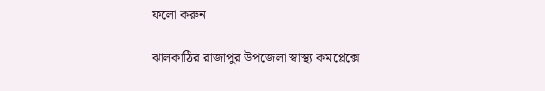ফলো করুন

ঝালকাঠির রাজাপুর উপজেলা স্বাস্থ্য কমপ্লেক্সে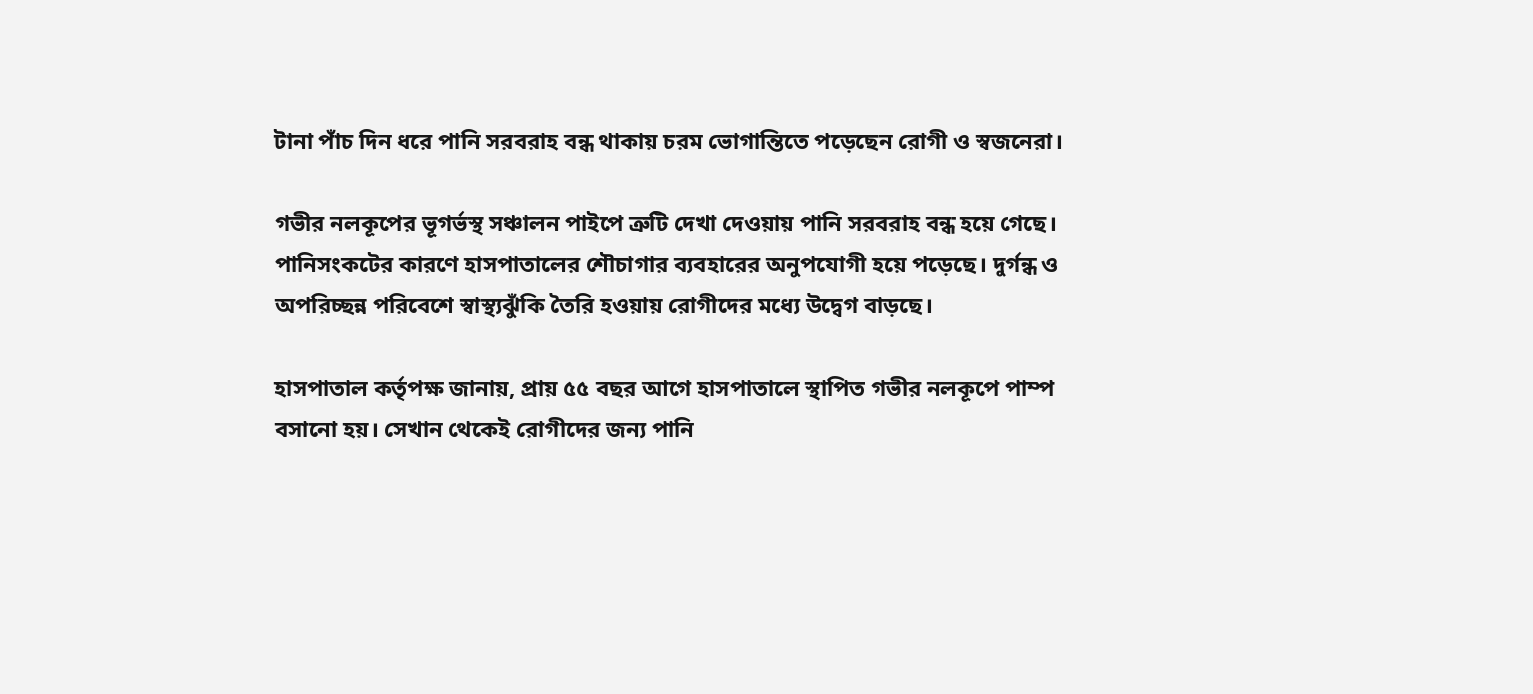টানা পাঁচ দিন ধরে পানি সরবরাহ বন্ধ থাকায় চরম ভোগান্তিতে পড়েছেন রোগী ও স্বজনেরা।

গভীর নলকূপের ভূগর্ভস্থ সঞ্চালন পাইপে ত্রুটি দেখা দেওয়ায় পানি সরবরাহ বন্ধ হয়ে গেছে। পানিসংকটের কারণে হাসপাতালের শৌচাগার ব্যবহারের অনুপযোগী হয়ে পড়েছে। দুর্গন্ধ ও অপরিচ্ছন্ন পরিবেশে স্বাস্থ্যঝুঁকি তৈরি হওয়ায় রোগীদের মধ্যে উদ্বেগ বাড়ছে।

হাসপাতাল কর্তৃপক্ষ জানায়, প্রায় ৫৫ বছর আগে হাসপাতালে স্থাপিত গভীর নলকূপে পাম্প বসানো হয়। সেখান থেকেই রোগীদের জন্য পানি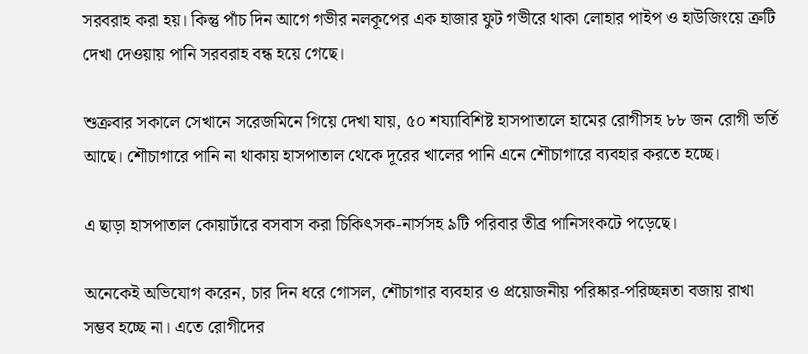সরবরাহ করা হয়। কিন্তু পাঁচ দিন আগে গভীর নলকূপের এক হাজার ফুট গভীরে থাকা লোহার পাইপ ও হাউজিংয়ে ত্রুটি দেখা দেওয়ায় পানি সরবরাহ বন্ধ হয়ে গেছে।

শুক্রবার সকালে সেখানে সরেজমিনে গিয়ে দেখা যায়, ৫০ শয্যাবিশিষ্ট হাসপাতালে হামের রোগীসহ ৮৮ জন রোগী ভর্তি আছে। শৌচাগারে পানি না থাকায় হাসপাতাল থেকে দূরের খালের পানি এনে শৌচাগারে ব্যবহার করতে হচ্ছে।

এ ছাড়া হাসপাতাল কোয়ার্টারে বসবাস করা চিকিৎসক-নার্সসহ ৯টি পরিবার তীব্র পানিসংকটে পড়েছে।

অনেকেই অভিযোগ করেন, চার দিন ধরে গোসল, শৌচাগার ব্যবহার ও প্রয়োজনীয় পরিষ্কার-পরিচ্ছন্নতা বজায় রাখা সম্ভব হচ্ছে না। এতে রোগীদের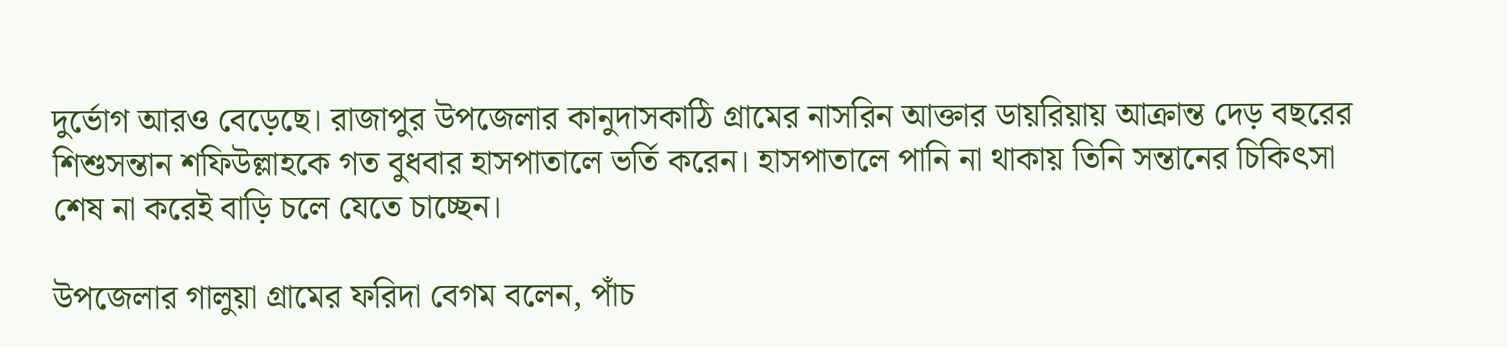দুর্ভোগ আরও বেড়েছে। রাজাপুর উপজেলার কানুদাসকাঠি গ্রামের নাসরিন আক্তার ডায়রিয়ায় আক্রান্ত দেড় বছরের শিশুসন্তান শফিউল্লাহকে গত বুধবার হাসপাতালে ভর্তি করেন। হাসপাতালে পানি না থাকায় তিনি সন্তানের চিকিৎসা শেষ না করেই বাড়ি চলে যেতে চাচ্ছেন।

উপজেলার গালুয়া গ্রামের ফরিদা বেগম বলেন, পাঁচ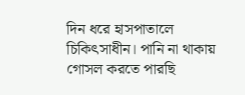দিন ধরে হাসপাতালে চিকিৎসাধীন। পানি না থাকায় গোসল করতে পারছি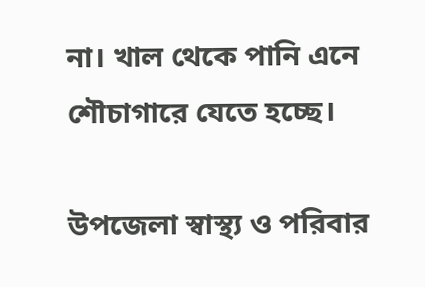না। খাল থেকে পানি এনে শৌচাগারে যেতে হচ্ছে।

উপজেলা স্বাস্থ্য ও পরিবার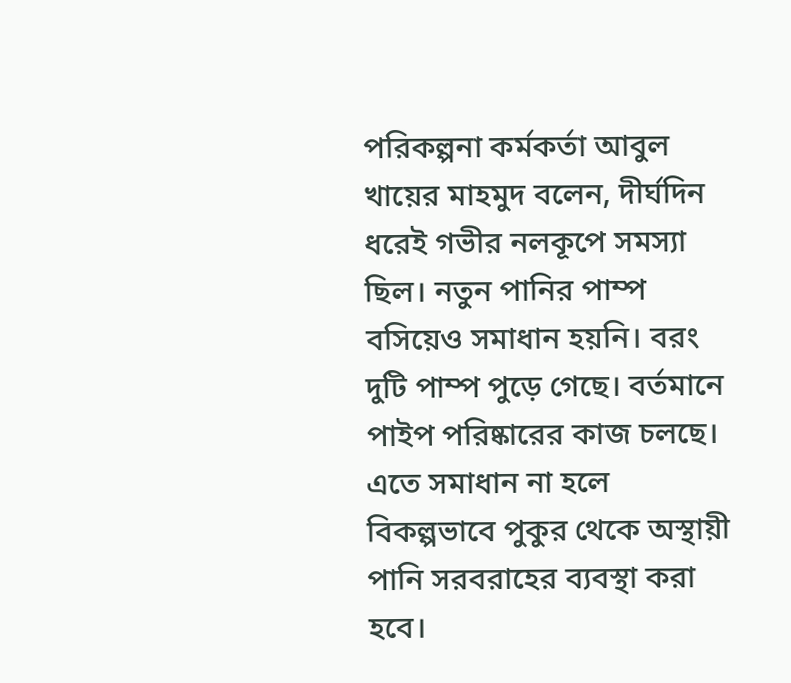পরিকল্পনা কর্মকর্তা আবুল খায়ের মাহমুদ বলেন, দীর্ঘদিন ধরেই গভীর নলকূপে সমস্যা ছিল। নতুন পানির পাম্প বসিয়েও সমাধান হয়নি। বরং দুটি পাম্প পুড়ে গেছে। বর্তমানে পাইপ পরিষ্কারের কাজ চলছে। এতে সমাধান না হলে বিকল্পভাবে পুকুর থেকে অস্থায়ী পানি সরবরাহের ব্যবস্থা করা হবে।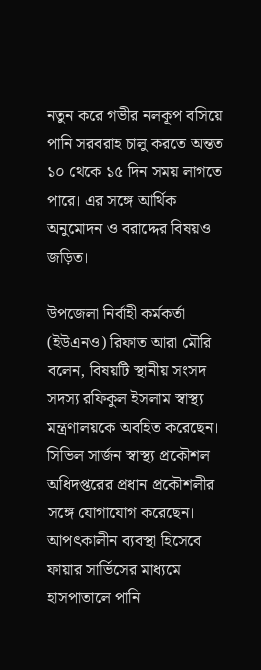নতুন করে গভীর নলকূপ বসিয়ে পানি সরবরাহ চালু করতে অন্তত ১০ থেকে ১৫ দিন সময় লাগতে পারে। এর সঙ্গে আর্থিক অনুমোদন ও বরাদ্দের বিষয়ও জড়িত।

উপজেলা নির্বাহী কর্মকর্তা (ইউএনও) রিফাত আরা মৌরি বলেন, বিষয়টি স্থানীয় সংসদ সদস্য রফিকুল ইসলাম স্বাস্থ্য মন্ত্রণালয়কে অবহিত করেছেন। সিভিল সার্জন স্বাস্থ্য প্রকৌশল অধিদপ্তরের প্রধান প্রকৌশলীর সঙ্গে যোগাযোগ করেছেন। আপৎকালীন ব্যবস্থা হিসেবে ফায়ার সার্ভিসের মাধ্যমে হাসপাতালে পানি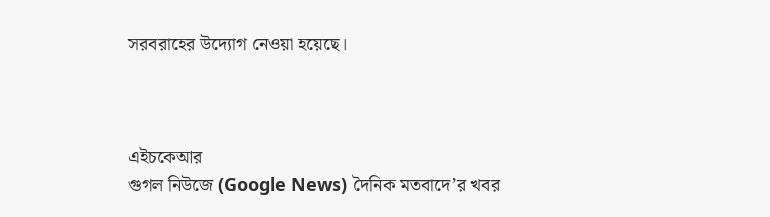সরবরাহের উদ্যোগ নেওয়া হয়েছে।



এইচকেআর
গুগল নিউজে (Google News) দৈনিক মতবাদে’র খবর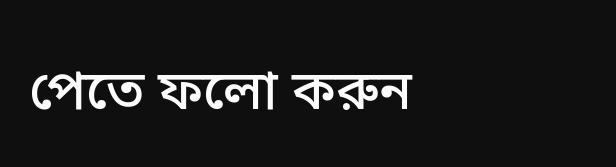পেতে ফলো করুন